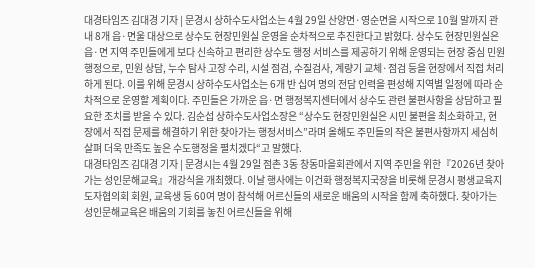대경타임즈 김대경 기자 | 문경시 상하수도사업소는 4월 29일 산양면·영순면을 시작으로 10월 말까지 관내 8개 읍·면울 대상으로 상수도 현장민원실 운영을 순차적으로 추진한다고 밝혔다. 상수도 현장민원실은 읍·면 지역 주민들에게 보다 신속하고 편리한 상수도 행정 서비스를 제공하기 위해 운영되는 현장 중심 민원 행정으로, 민원 상담, 누수 탐사 고장 수리, 시설 점검, 수질검사, 계량기 교체·점검 등을 현장에서 직접 처리하게 된다. 이를 위해 문경시 상하수도사업소는 6개 반 십여 명의 전담 인력을 편성해 지역별 일정에 따라 순차적으로 운영할 계획이다. 주민들은 가까운 읍·면 행정복지센터에서 상수도 관련 불편사항을 상담하고 필요한 조치를 받을 수 있다. 김순섭 상하수도사업소장은 “상수도 현장민원실은 시민 불편을 최소화하고, 현장에서 직접 문제를 해결하기 위한 찾아가는 행정서비스”라며 올해도 주민들의 작은 불편사항까지 세심히 살펴 더욱 만족도 높은 수도행정을 펼치겠다“고 말했다.
대경타임즈 김대경 기자 | 문경시는 4월 29일 점촌 3동 창동마을회관에서 지역 주민을 위한『2026년 찾아가는 성인문해교육』개강식을 개최했다. 이날 행사에는 이건화 행정복지국장을 비롯해 문경시 평생교육지도자협의회 회원, 교육생 등 60여 명이 참석해 어르신들의 새로운 배움의 시작을 함께 축하했다. 찾아가는 성인문해교육은 배움의 기회를 놓친 어르신들을 위해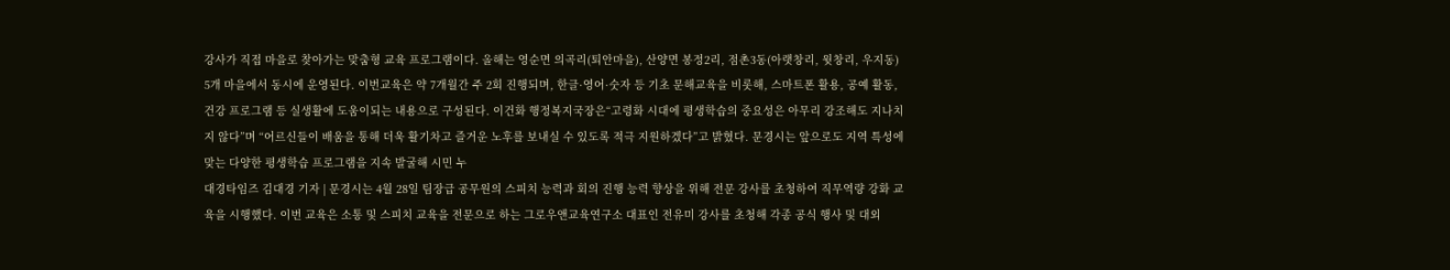강사가 직접 마을로 찾아가는 맞춤형 교육 프로그램이다. 올해는 영순면 의곡리(퇴안마을), 산양면 봉정2리, 점촌3동(아랫창리, 윗창리, 우지동) 5개 마을에서 동시에 운영된다. 이번교육은 약 7개월간 주 2회 진행되며, 한글·영어·숫자 등 기초 문해교육을 비롯해, 스마트폰 활용, 공예 활동, 건강 프로그램 등 실생활에 도움이되는 내용으로 구성된다. 이건화 행정복지국장은“고령화 시대에 평생학습의 중요성은 아무리 강조해도 지나치지 않다”며 “어르신들이 배움을 통해 더욱 활기차고 즐거운 노후를 보내실 수 있도록 적극 지원하겠다”고 밝혔다. 문경시는 앞으로도 지역 특성에 맞는 다양한 평생학습 프로그램을 지속 발굴해 시민 누
대경타임즈 김대경 기자 | 문경시는 4월 28일 팀장급 공무원의 스피치 능력과 회의 진행 능력 향상을 위해 전문 강사를 초청하여 직무역량 강화 교육을 시행했다. 이번 교육은 소통 및 스피치 교육을 전문으로 하는 그로우앤교육연구소 대표인 전유미 강사를 초청해 각종 공식 행사 및 대외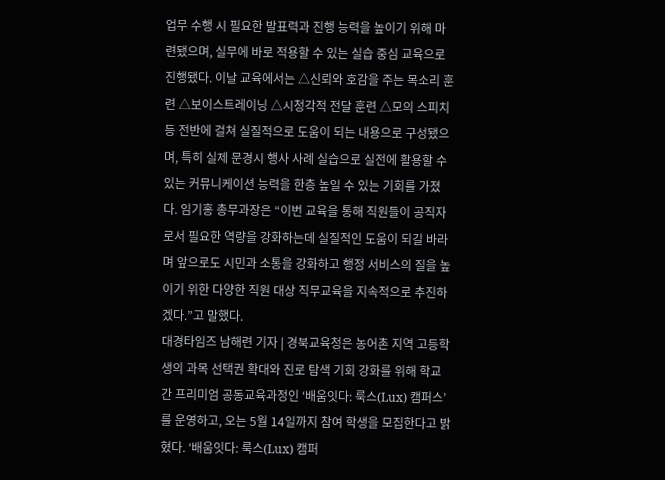업무 수행 시 필요한 발표력과 진행 능력을 높이기 위해 마련됐으며, 실무에 바로 적용할 수 있는 실습 중심 교육으로 진행됐다. 이날 교육에서는 △신뢰와 호감을 주는 목소리 훈련 △보이스트레이닝 △시청각적 전달 훈련 △모의 스피치 등 전반에 걸쳐 실질적으로 도움이 되는 내용으로 구성됐으며, 특히 실제 문경시 행사 사례 실습으로 실전에 활용할 수 있는 커뮤니케이션 능력을 한층 높일 수 있는 기회를 가졌다. 임기홍 총무과장은 “이번 교육을 통해 직원들이 공직자로서 필요한 역량을 강화하는데 실질적인 도움이 되길 바라며 앞으로도 시민과 소통을 강화하고 행정 서비스의 질을 높이기 위한 다양한 직원 대상 직무교육을 지속적으로 추진하겠다.”고 말했다.
대경타임즈 남해련 기자 | 경북교육청은 농어촌 지역 고등학생의 과목 선택권 확대와 진로 탐색 기회 강화를 위해 학교 간 프리미엄 공동교육과정인 ‘배움잇다: 룩스(Lux) 캠퍼스’를 운영하고, 오는 5월 14일까지 참여 학생을 모집한다고 밝혔다. ‘배움잇다: 룩스(Lux) 캠퍼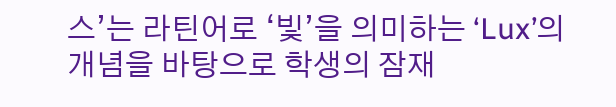스’는 라틴어로 ‘빛’을 의미하는 ‘Lux’의 개념을 바탕으로 학생의 잠재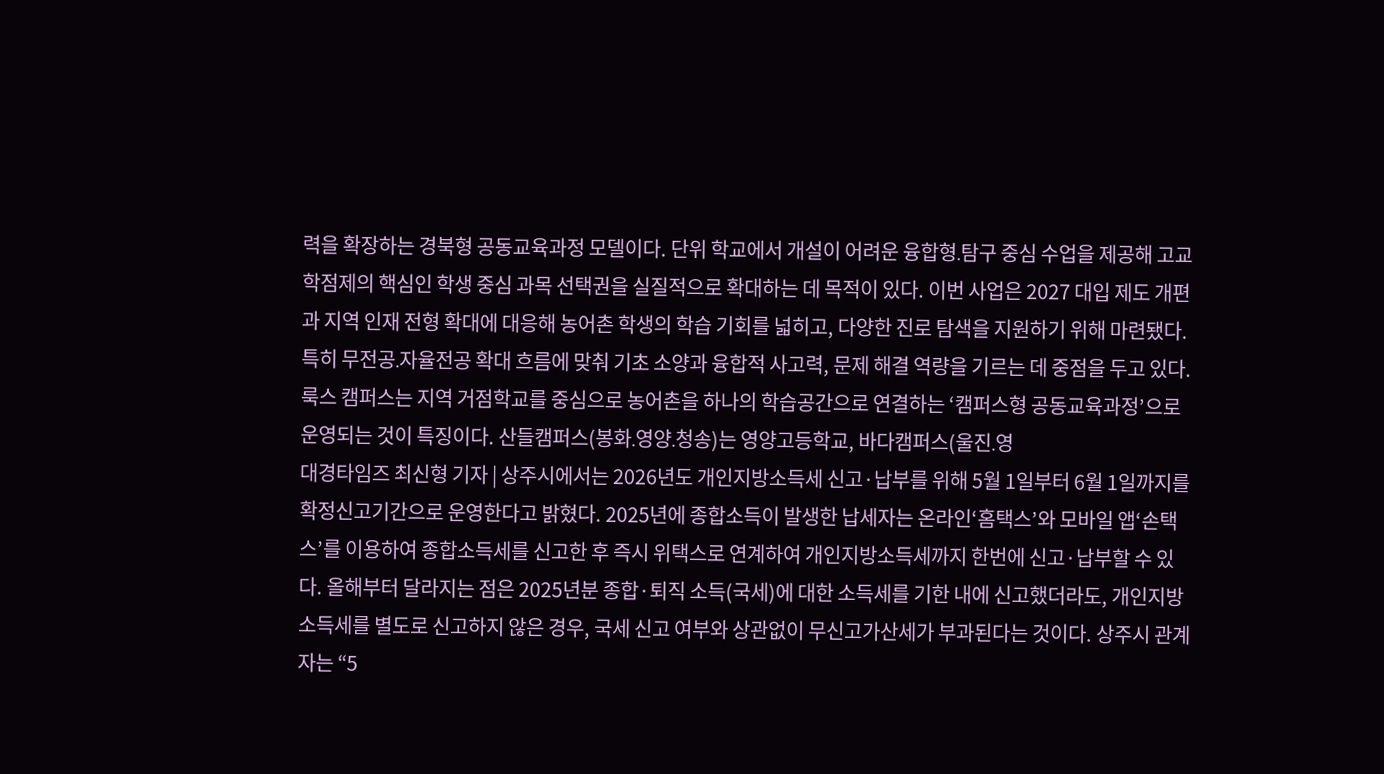력을 확장하는 경북형 공동교육과정 모델이다. 단위 학교에서 개설이 어려운 융합형․탐구 중심 수업을 제공해 고교학점제의 핵심인 학생 중심 과목 선택권을 실질적으로 확대하는 데 목적이 있다. 이번 사업은 2027 대입 제도 개편과 지역 인재 전형 확대에 대응해 농어촌 학생의 학습 기회를 넓히고, 다양한 진로 탐색을 지원하기 위해 마련됐다. 특히 무전공․자율전공 확대 흐름에 맞춰 기초 소양과 융합적 사고력, 문제 해결 역량을 기르는 데 중점을 두고 있다. 룩스 캠퍼스는 지역 거점학교를 중심으로 농어촌을 하나의 학습공간으로 연결하는 ‘캠퍼스형 공동교육과정’으로 운영되는 것이 특징이다. 산들캠퍼스(봉화․영양․청송)는 영양고등학교, 바다캠퍼스(울진․영
대경타임즈 최신형 기자 | 상주시에서는 2026년도 개인지방소득세 신고·납부를 위해 5월 1일부터 6월 1일까지를 확정신고기간으로 운영한다고 밝혔다. 2025년에 종합소득이 발생한 납세자는 온라인‘홈택스’와 모바일 앱‘손택스’를 이용하여 종합소득세를 신고한 후 즉시 위택스로 연계하여 개인지방소득세까지 한번에 신고·납부할 수 있다. 올해부터 달라지는 점은 2025년분 종합·퇴직 소득(국세)에 대한 소득세를 기한 내에 신고했더라도, 개인지방소득세를 별도로 신고하지 않은 경우, 국세 신고 여부와 상관없이 무신고가산세가 부과된다는 것이다. 상주시 관계자는 “5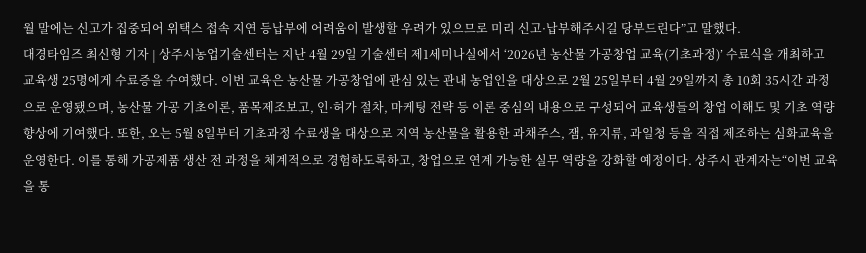월 말에는 신고가 집중되어 위택스 접속 지연 등납부에 어려움이 발생할 우려가 있으므로 미리 신고·납부해주시길 당부드린다”고 말했다.
대경타임즈 최신형 기자 | 상주시농업기술센터는 지난 4월 29일 기술센터 제1세미나실에서 ‘2026년 농산물 가공창업 교육(기초과정)’ 수료식을 개최하고 교육생 25명에게 수료증을 수여했다. 이번 교육은 농산물 가공창업에 관심 있는 관내 농업인을 대상으로 2월 25일부터 4월 29일까지 총 10회 35시간 과정으로 운영됐으며, 농산물 가공 기초이론, 품목제조보고, 인·허가 절차, 마케팅 전략 등 이론 중심의 내용으로 구성되어 교육생들의 창업 이해도 및 기초 역량 향상에 기여했다. 또한, 오는 5월 8일부터 기초과정 수료생을 대상으로 지역 농산물을 활용한 과채주스, 잼, 유지류, 과일청 등을 직접 제조하는 심화교육을 운영한다. 이를 통해 가공제품 생산 전 과정을 체계적으로 경험하도록하고, 창업으로 연계 가능한 실무 역량을 강화할 예정이다. 상주시 관계자는“이번 교육을 통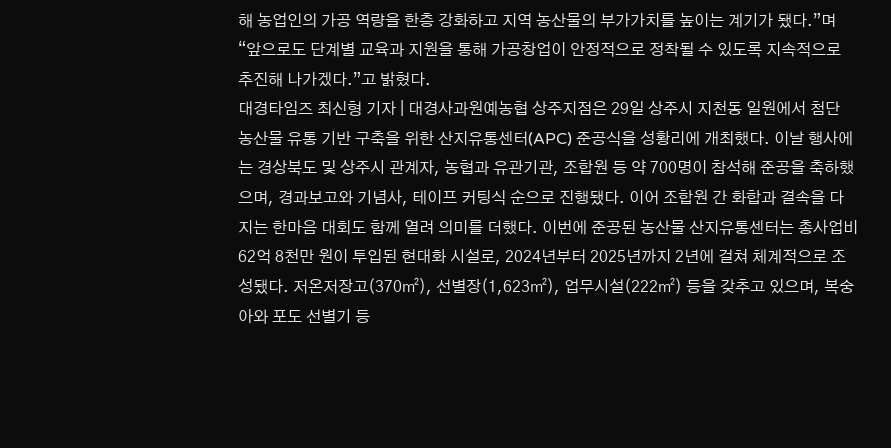해 농업인의 가공 역량을 한층 강화하고 지역 농산물의 부가가치를 높이는 계기가 됐다.”며 “앞으로도 단계별 교육과 지원을 통해 가공창업이 안정적으로 정착될 수 있도록 지속적으로 추진해 나가겠다.”고 밝혔다.
대경타임즈 최신형 기자 | 대경사과원예농협 상주지점은 29일 상주시 지천동 일원에서 첨단 농산물 유통 기반 구축을 위한 산지유통센터(APC) 준공식을 성황리에 개최했다. 이날 행사에는 경상북도 및 상주시 관계자, 농협과 유관기관, 조합원 등 약 700명이 참석해 준공을 축하했으며, 경과보고와 기념사, 테이프 커팅식 순으로 진행됐다. 이어 조합원 간 화합과 결속을 다지는 한마음 대회도 함께 열려 의미를 더했다. 이번에 준공된 농산물 산지유통센터는 총사업비 62억 8천만 원이 투입된 현대화 시설로, 2024년부터 2025년까지 2년에 걸쳐 체계적으로 조성됐다. 저온저장고(370㎡), 선별장(1,623㎡), 업무시설(222㎡) 등을 갖추고 있으며, 복숭아와 포도 선별기 등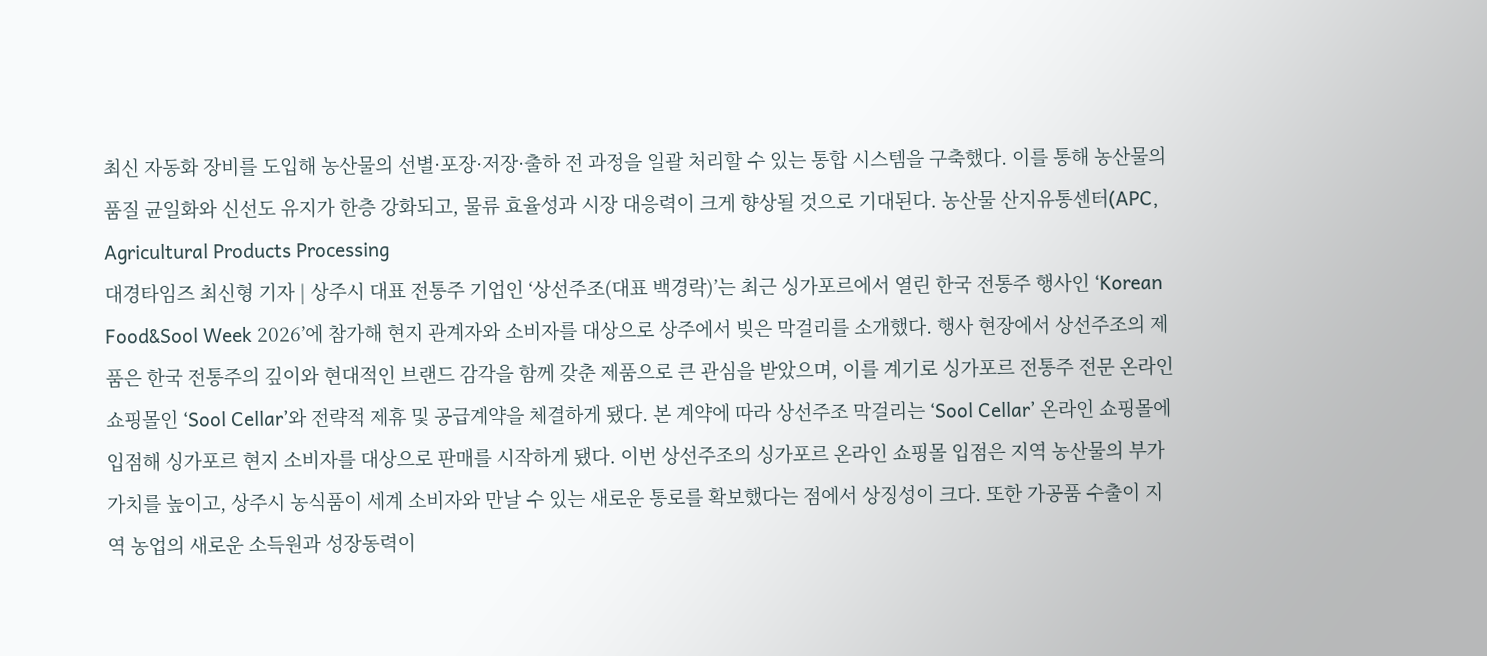최신 자동화 장비를 도입해 농산물의 선별·포장·저장·출하 전 과정을 일괄 처리할 수 있는 통합 시스템을 구축했다. 이를 통해 농산물의 품질 균일화와 신선도 유지가 한층 강화되고, 물류 효율성과 시장 대응력이 크게 향상될 것으로 기대된다. 농산물 산지유통센터(APC, Agricultural Products Processing
대경타임즈 최신형 기자 | 상주시 대표 전통주 기업인 ‘상선주조(대표 백경락)’는 최근 싱가포르에서 열린 한국 전통주 행사인 ‘Korean Food&Sool Week 2026’에 참가해 현지 관계자와 소비자를 대상으로 상주에서 빚은 막걸리를 소개했다. 행사 현장에서 상선주조의 제품은 한국 전통주의 깊이와 현대적인 브랜드 감각을 함께 갖춘 제품으로 큰 관심을 받았으며, 이를 계기로 싱가포르 전통주 전문 온라인 쇼핑몰인 ‘Sool Cellar’와 전략적 제휴 및 공급계약을 체결하게 됐다. 본 계약에 따라 상선주조 막걸리는 ‘Sool Cellar’ 온라인 쇼핑몰에 입점해 싱가포르 현지 소비자를 대상으로 판매를 시작하게 됐다. 이번 상선주조의 싱가포르 온라인 쇼핑몰 입점은 지역 농산물의 부가가치를 높이고, 상주시 농식품이 세계 소비자와 만날 수 있는 새로운 통로를 확보했다는 점에서 상징성이 크다. 또한 가공품 수출이 지역 농업의 새로운 소득원과 성장동력이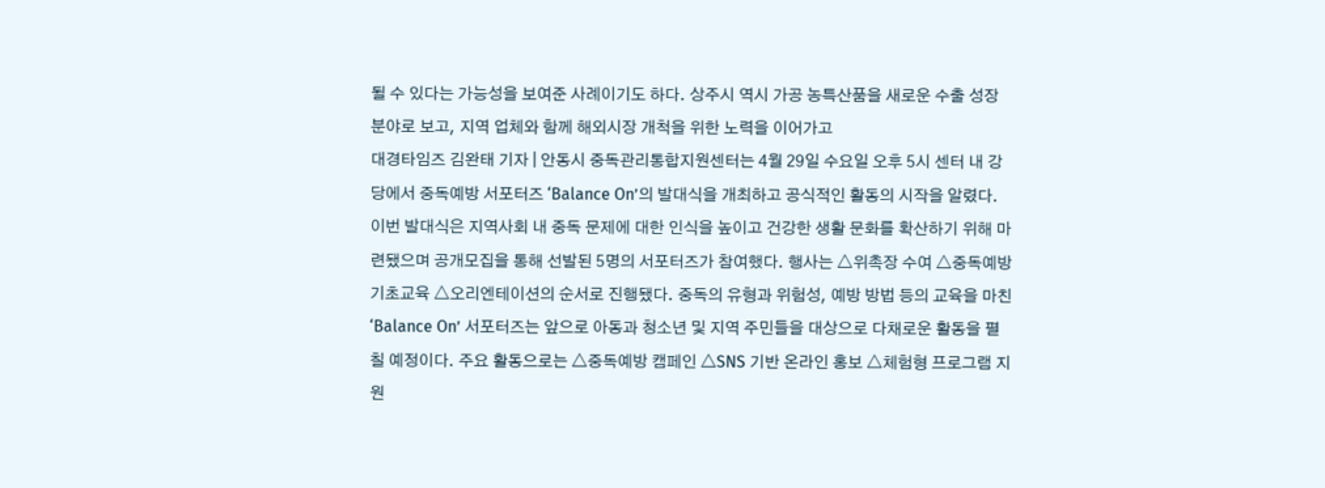될 수 있다는 가능성을 보여준 사례이기도 하다. 상주시 역시 가공 농특산품을 새로운 수출 성장 분야로 보고, 지역 업체와 함께 해외시장 개척을 위한 노력을 이어가고
대경타임즈 김완태 기자 | 안동시 중독관리통합지원센터는 4월 29일 수요일 오후 5시 센터 내 강당에서 중독예방 서포터즈 ‘Balance On’의 발대식을 개최하고 공식적인 활동의 시작을 알렸다. 이번 발대식은 지역사회 내 중독 문제에 대한 인식을 높이고 건강한 생활 문화를 확산하기 위해 마련됐으며 공개모집을 통해 선발된 5명의 서포터즈가 참여했다. 행사는 △위촉장 수여 △중독예방 기초교육 △오리엔테이션의 순서로 진행됐다. 중독의 유형과 위험성, 예방 방법 등의 교육을 마친 ‘Balance On’ 서포터즈는 앞으로 아동과 청소년 및 지역 주민들을 대상으로 다채로운 활동을 펼칠 예정이다. 주요 활동으로는 △중독예방 캠페인 △SNS 기반 온라인 홍보 △체험형 프로그램 지원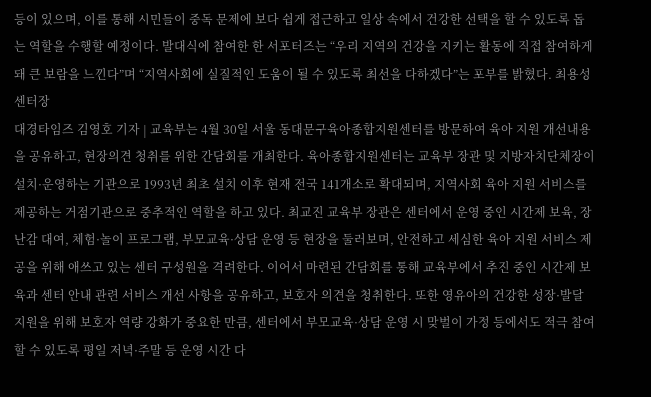등이 있으며, 이를 통해 시민들이 중독 문제에 보다 쉽게 접근하고 일상 속에서 건강한 선택을 할 수 있도록 돕는 역할을 수행할 예정이다. 발대식에 참여한 한 서포터즈는 “우리 지역의 건강을 지키는 활동에 직접 참여하게 돼 큰 보람을 느낀다”며 “지역사회에 실질적인 도움이 될 수 있도록 최선을 다하겠다”는 포부를 밝혔다. 최용성 센터장
대경타임즈 김영호 기자 | 교육부는 4월 30일 서울 동대문구육아종합지원센터를 방문하여 육아 지원 개선내용을 공유하고, 현장의견 청취를 위한 간담회를 개최한다. 육아종합지원센터는 교육부 장관 및 지방자치단체장이 설치·운영하는 기관으로 1993년 최초 설치 이후 현재 전국 141개소로 확대되며, 지역사회 육아 지원 서비스를 제공하는 거점기관으로 중추적인 역할을 하고 있다. 최교진 교육부 장관은 센터에서 운영 중인 시간제 보육, 장난감 대여, 체험·놀이 프로그램, 부모교육·상담 운영 등 현장을 둘러보며, 안전하고 세심한 육아 지원 서비스 제공을 위해 애쓰고 있는 센터 구성원을 격려한다. 이어서 마련된 간담회를 통해 교육부에서 추진 중인 시간제 보육과 센터 안내 관련 서비스 개선 사항을 공유하고, 보호자 의견을 청취한다. 또한 영유아의 건강한 성장·발달 지원을 위해 보호자 역량 강화가 중요한 만큼, 센터에서 부모교육·상담 운영 시 맞벌이 가정 등에서도 적극 참여할 수 있도록 평일 저녁·주말 등 운영 시간 다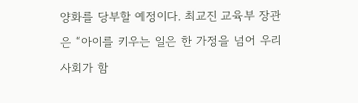양화를 당부할 예정이다. 최교진 교육부 장관은 “아이를 키우는 일은 한 가정을 넘어 우리 사회가 함